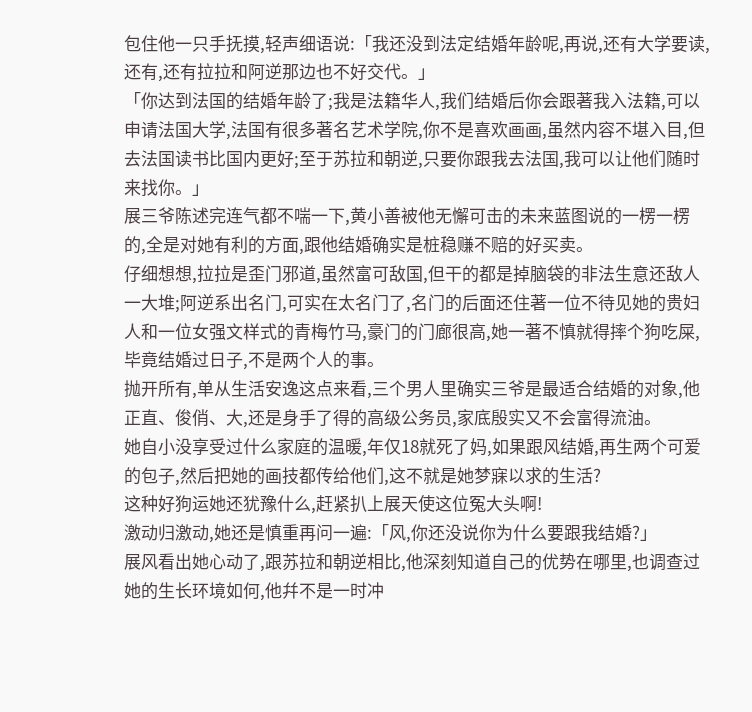包住他一只手抚摸,轻声细语说:「我还没到法定结婚年龄呢,再说,还有大学要读,还有,还有拉拉和阿逆那边也不好交代。」
「你达到法国的结婚年龄了;我是法籍华人,我们结婚后你会跟著我入法籍,可以申请法国大学,法国有很多著名艺术学院,你不是喜欢画画,虽然内容不堪入目,但去法国读书比国内更好;至于苏拉和朝逆,只要你跟我去法国,我可以让他们随时来找你。」
展三爷陈述完连气都不喘一下,黄小善被他无懈可击的未来蓝图说的一楞一楞的,全是对她有利的方面,跟他结婚确实是桩稳赚不赔的好买卖。
仔细想想,拉拉是歪门邪道,虽然富可敌国,但干的都是掉脑袋的非法生意还敌人一大堆;阿逆系出名门,可实在太名门了,名门的后面还住著一位不待见她的贵妇人和一位女强文样式的青梅竹马,豪门的门廊很高,她一著不慎就得摔个狗吃屎,毕竟结婚过日子,不是两个人的事。
抛开所有,单从生活安逸这点来看,三个男人里确实三爷是最适合结婚的对象,他正直、俊俏、大,还是身手了得的高级公务员,家底殷实又不会富得流油。
她自小没享受过什么家庭的温暖,年仅18就死了妈,如果跟风结婚,再生两个可爱的包子,然后把她的画技都传给他们,这不就是她梦寐以求的生活?
这种好狗运她还犹豫什么,赶紧扒上展天使这位冤大头啊!
激动归激动,她还是慎重再问一遍:「风,你还没说你为什么要跟我结婚?」
展风看出她心动了,跟苏拉和朝逆相比,他深刻知道自己的优势在哪里,也调查过她的生长环境如何,他幷不是一时冲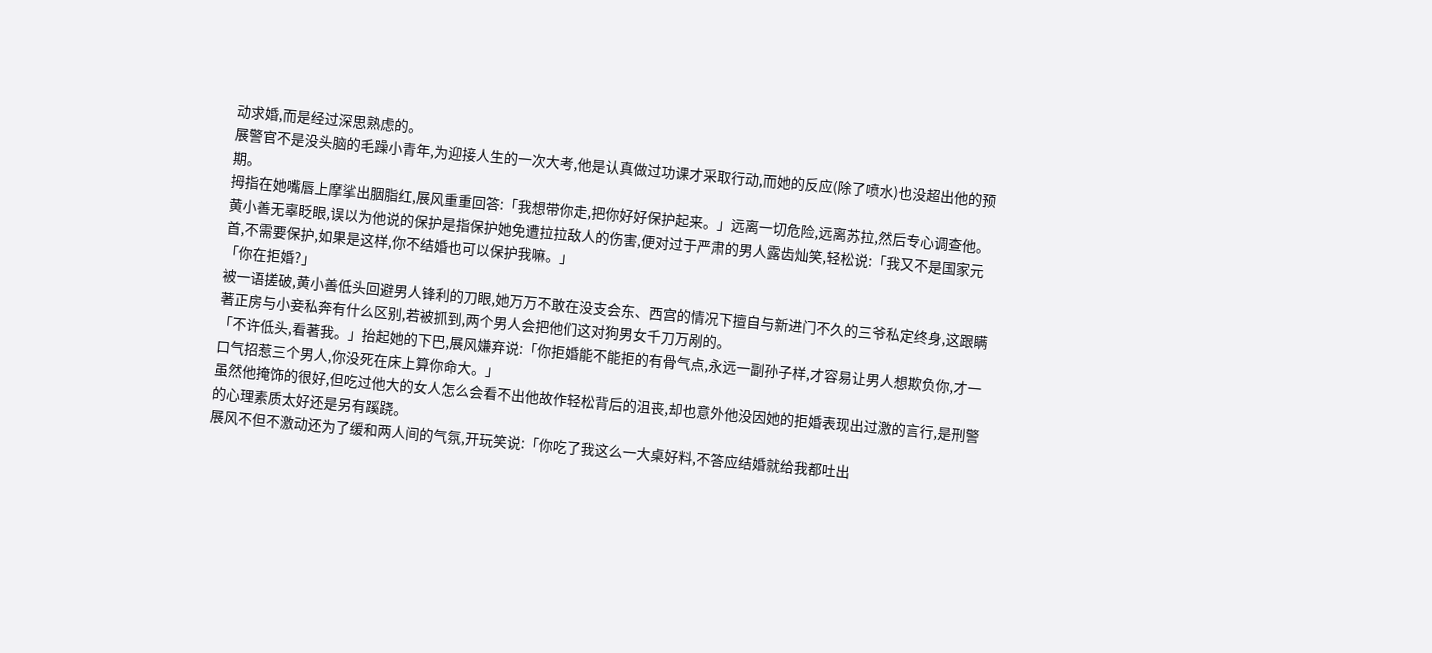动求婚,而是经过深思熟虑的。
展警官不是没头脑的毛躁小青年,为迎接人生的一次大考,他是认真做过功课才采取行动,而她的反应(除了喷水)也没超出他的预期。
拇指在她嘴唇上摩挲出胭脂红,展风重重回答:「我想带你走,把你好好保护起来。」远离一切危险,远离苏拉,然后专心调查他。
黄小善无辜眨眼,误以为他说的保护是指保护她免遭拉拉敌人的伤害,便对过于严肃的男人露齿灿笑,轻松说:「我又不是国家元首,不需要保护,如果是这样,你不结婚也可以保护我嘛。」
「你在拒婚?」
被一语搓破,黄小善低头回避男人锋利的刀眼,她万万不敢在没支会东、西宫的情况下擅自与新进门不久的三爷私定终身,这跟瞒著正房与小妾私奔有什么区别,若被抓到,两个男人会把他们这对狗男女千刀万剐的。
「不许低头,看著我。」抬起她的下巴,展风嫌弃说:「你拒婚能不能拒的有骨气点,永远一副孙子样,才容易让男人想欺负你,才一口气招惹三个男人,你没死在床上算你命大。」
虽然他掩饰的很好,但吃过他大的女人怎么会看不出他故作轻松背后的沮丧,却也意外他没因她的拒婚表现出过激的言行,是刑警的心理素质太好还是另有蹊跷。
展风不但不激动还为了缓和两人间的气氛,开玩笑说:「你吃了我这么一大桌好料,不答应结婚就给我都吐出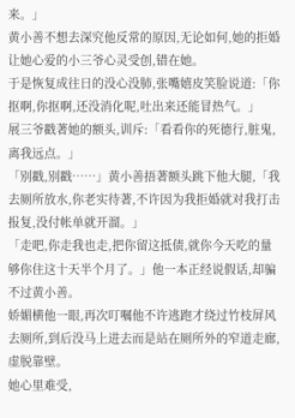来。」
黄小善不想去深究他反常的原因,无论如何,她的拒婚让她心爱的小三爷心灵受创,错在她。
于是恢复成往日的没心没肺,张嘴嬉皮笑脸说道:「你抠啊,你抠啊,还没消化呢,吐出来还能冒热气。」
展三爷戳著她的额头,训斥:「看看你的死德行,脏鬼,离我远点。」
「别戳,别戳……」黄小善捂著额头跳下他大腿,「我去厕所放水,你老实待著,不许因为我拒婚就对我打击报复,没付帐单就开溜。」
「走吧,你走我也走,把你留这抵债,就你今天吃的量够你住这十天半个月了。」他一本正经说假话,却骗不过黄小善。
娇媚横他一眼,再次叮嘱他不许逃跑才绕过竹枝屏风去厕所,到后没马上进去而是站在厕所外的窄道走廊,虚脱靠壁。
她心里难受,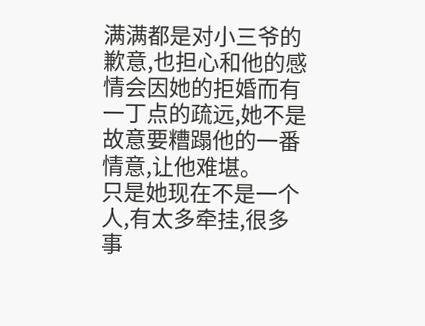满满都是对小三爷的歉意,也担心和他的感情会因她的拒婚而有一丁点的疏远,她不是故意要糟蹋他的一番情意,让他难堪。
只是她现在不是一个人,有太多牵挂,很多事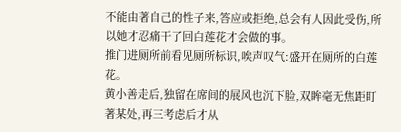不能由著自己的性子来,答应或拒绝,总会有人因此受伤,所以她才忍痛干了回白莲花才会做的事。
推门进厕所前看见厕所标识,唉声叹气:盛开在厕所的白莲花。
黄小善走后,独留在席间的展风也沉下脸,双眸毫无焦距盯著某处,再三考虑后才从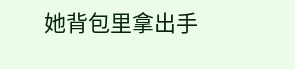她背包里拿出手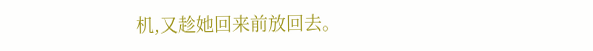机,又趁她回来前放回去。